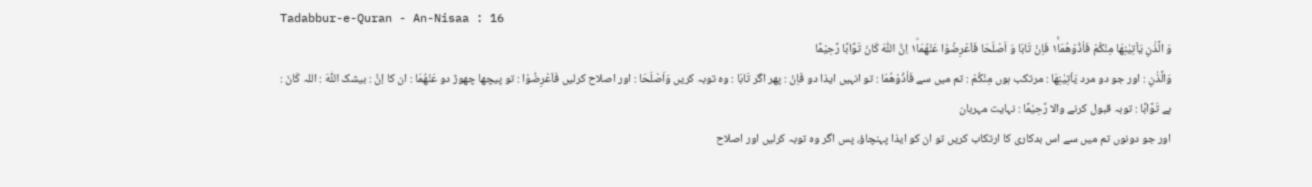Tadabbur-e-Quran - An-Nisaa : 16
وَ الَّذٰنِ یَاْتِیٰنِهَا مِنْكُمْ فَاٰذُوْهُمَا١ۚ فَاِنْ تَابَا وَ اَصْلَحَا فَاَعْرِضُوْا عَنْهُمَا١ؕ اِنَّ اللّٰهَ كَانَ تَوَّابًا رَّحِیْمًا
وَالَّذٰنِ : اور جو دو مرد يَاْتِيٰنِھَا : مرتکب ہوں مِنْكُمْ : تم میں سے فَاٰذُوْھُمَا : تو انہیں ایذا دو فَاِنْ : پھر اگر تَابَا : وہ توبہ کریں وَاَصْلَحَا : اور اصلاح کرلیں فَاَعْرِضُوْا : تو پیچھا چھوڑ دو عَنْهُمَا : ان کا اِنَّ : بیشک اللّٰهَ : اللہ كَانَ : ہے تَوَّابًا : توبہ قبول کرنے والا رَّحِيْمًا : نہایت مہربان
اور جو دونوں تم میں سے اس بدکاری کا ارتکاب کریں تو ان کو ایذا پہنچاؤ، پس اگر وہ توبہ کرلیں اور اصلاح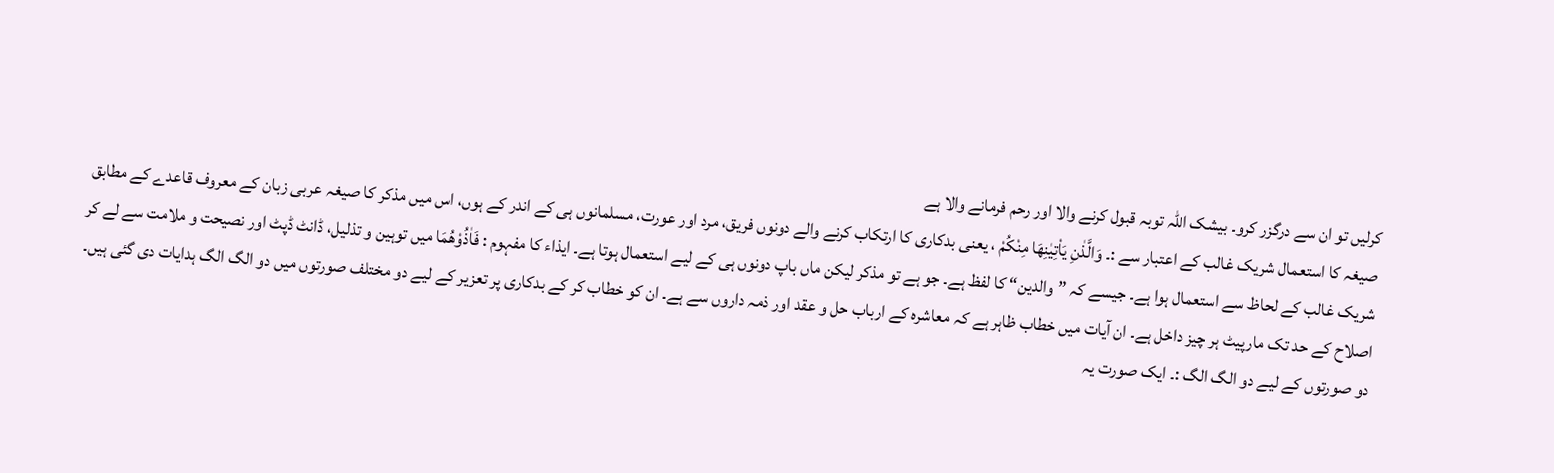کرلیں تو ان سے درگزر کرو۔ بیشک اللہ توبہ قبول کرنے والا اور رحم فرمانے والا ہے
صیغہ کا استعمال شریک غالب کے اعتبار سے :۔ وَالَّذٰنِ يَاْتِيٰنِھَا مِنْكُمْ ، یعنی بدکاری کا ارتکاب کرنے والے دونوں فریق، مرد اور عورت، مسلمانوں ہی کے اندر کے ہوں، اس میں مذکر کا صیغہ عربی زبان کے معروف قاعدے کے مطابق شریک غالب کے لحاظ سے استعمال ہوا ہے۔ جیسے کہ ”والدین“ کا لفظ ہے۔ جو ہے تو مذکر لیکن ماں باپ دونوں ہی کے لیے استعمال ہوتا ہے۔ ایذاء کا مفہوم : فَاٰذُوْھُمَا میں توہین و تذلیل، ڈانٹ ڈپٹ اور نصیحت و ملامت سے لے کر اصلاح کے حد تک مارپیٹ ہر چیز داخل ہے۔ ان آیات میں خطاب ظاہر ہے کہ معاشرہ کے ارباب حل و عقد اور ذمہ داروں سے ہے۔ ان کو خطاب کر کے بدکاری پر تعزیر کے لیے دو مختلف صورتوں میں دو الگ الگ ہدایات دی گئی ہیں۔ دو صورتوں کے لیے دو الگ الگ :۔ ایک صورت یہ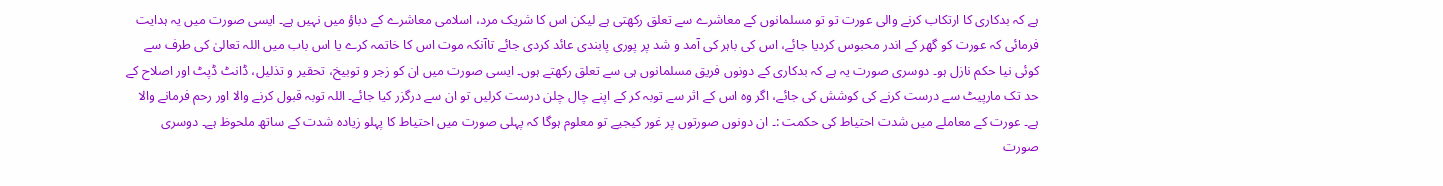ہے کہ بدکاری کا ارتکاب کرنے والی عورت تو تو مسلمانوں کے معاشرے سے تعلق رکھتی ہے لیکن اس کا شریک مرد، اسلامی معاشرے کے دباؤ میں نہیں ہے۔ ایسی صورت میں یہ ہدایت فرمائی کہ عورت کو گھر کے اندر محبوس کردیا جائے، اس کی باہر کی آمد و شد پر پوری پابندی عائد کردی جائے تاآنکہ موت اس کا خاتمہ کرے یا اس باب میں اللہ تعالیٰ کی طرف سے کوئی نیا حکم نازل ہو۔ دوسری صورت یہ ہے کہ بدکاری کے دونوں فریق مسلمانوں ہی سے تعلق رکھتے ہوں۔ ایسی صورت میں ان کو زجر و توبیخ، تحقیر و تذلیل، ڈانٹ ڈپٹ اور اصلاح کے حد تک مارپیٹ سے درست کرنے کی کوشش کی جائے، اگر وہ اس کے اثر سے توبہ کر کے اپنے چال چلن درست کرلیں تو ان سے درگزر کیا جائے۔ اللہ توبہ قبول کرنے والا اور رحم فرمانے والا ہے۔ عورت کے معاملے میں شدت احتیاط کی حکمت :۔ ان دونوں صورتوں پر غور کیجیے تو معلوم ہوگا کہ پہلی صورت میں احتیاط کا پہلو زیادہ شدت کے ساتھ ملحوظ ہے۔ دوسری صورت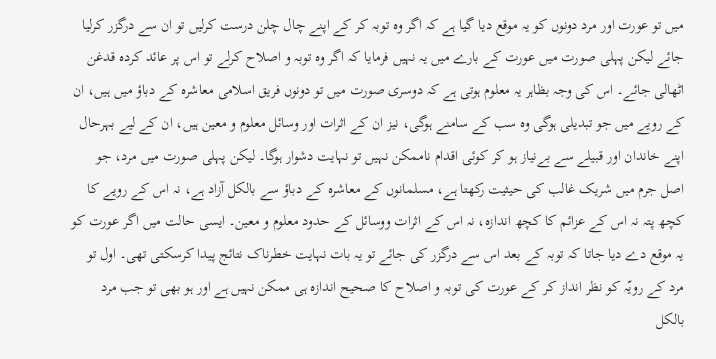میں تو عورت اور مرد دونوں کو یہ موقع دیا گیا ہے کہ اگر وہ توبہ کر کے اپنے چال چلن درست کرلیں تو ان سے درگزر کرلیا جائے لیکن پہلی صورت میں عورت کے بارے میں یہ نہیں فرمایا کہ اگر وہ توبہ و اصلاح کرلے تو اس پر عائد کردہ قدغن اٹھالی جائے۔ اس کی وجہ بظاہر یہ معلوم ہوتی ہے کہ دوسری صورت میں تو دونوں فریق اسلامی معاشرہ کے دباؤ میں ہیں، ان کے رویے میں جو تبدیلی ہوگی وہ سب کے سامنے ہوگی، نیز ان کے اثرات اور وسائل معلوم و معین ہیں، ان کے لیے بہرحال اپنے خاندان اور قبیلے سے بےنیاز ہو کر کوئی اقدام ناممکن نہیں تو نہایت دشوار ہوگا۔ لیکن پہلی صورت میں مرد، جو اصل جرم میں شریک غالب کی حیثیت رکھتا ہے، مسلمانوں کے معاشرہ کے دباؤ سے بالکل آزاد ہے، نہ اس کے رویے کا کچھ پتہ نہ اس کے عزائم کا کچھ اندازہ، نہ اس کے اثرات ووسائل کے حدود معلوم و معین۔ ایسی حالت میں اگر عورت کو یہ موقع دے دیا جاتا کہ توبہ کے بعد اس سے درگزر کی جائے تو یہ بات نہایت خطرناک نتائج پیدا کرسکتی تھی۔ اول تو مرد کے رویّہ کو نظر انداز کر کے عورت کی توبہ و اصلاح کا صحیح اندازہ ہی ممکن نہیں ہے اور ہو بھی تو جب مرد بالکل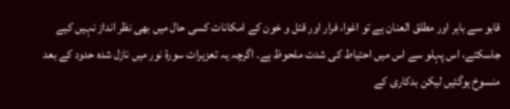قابو سے باہر اور مطلق العنان ہے تو اغوا، فرار اور قتل و خون کے امکانات کسی حال میں بھی نظر انداز نہیں کیے جاسکتے، اس پہلو سے اس میں احتیاط کی شدت ملحوظ ہے۔ اگرچہ یہ تعزیرات سورة نور میں نازل شدہ حدود کے بعد منسوخ ہوگئیں لیکن بدکاری کے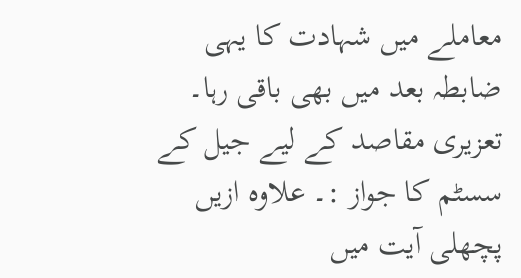معاملے میں شہادت کا یہی ضابطہ بعد میں بھی باقی رہا۔ تعزیری مقاصد کے لیے جیل کے سسٹم کا جواز :۔ علاوہ ازیں پچھلی آیت میں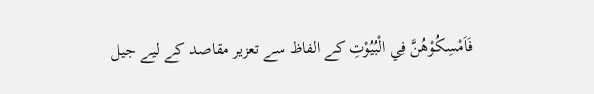فَاَمْسِكُوْھُنَّ فِي الْبُيُوْتِ کے الفاظ سے تعزیر مقاصد کے لیے جیل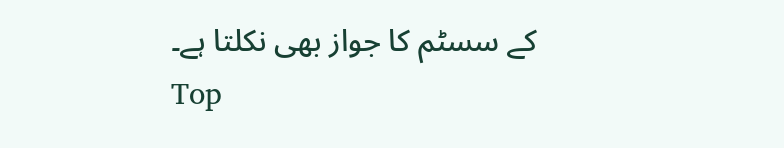کے سسٹم کا جواز بھی نکلتا ہے۔
Top